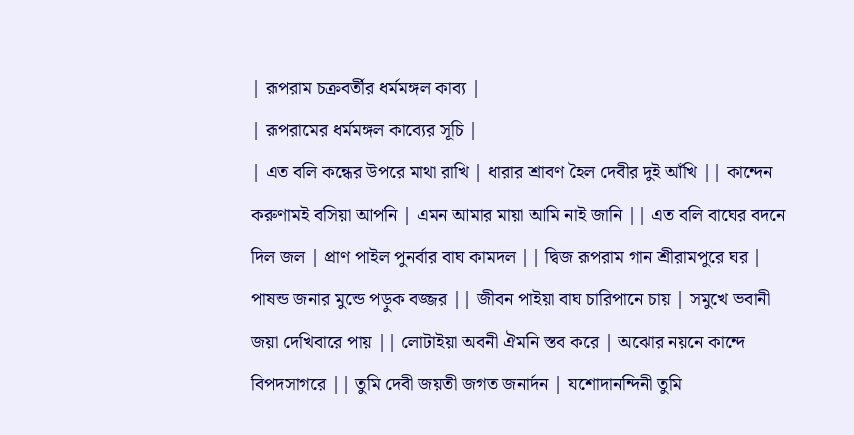| রূপরাম চক্রবর্তীর ধর্মমঙ্গল কাব্য |
| রূপরামের ধর্মমঙ্গল কাব্যের সূচি |
| এত বলি কন্ধের উপরে মাথা রাখি | ধারার শ্রাবণ হৈল দেবীর দুই আঁখি || কান্দেন করুণামই বসিয়া আপনি | এমন আমার মায়া আমি নাই জানি || এত বলি বাঘের বদনে দিল জল | প্রাণ পাইল পুনর্বার বাঘ কামদল || দ্বিজ রূপরাম গান শ্রীরামপুরে ঘর | পাষন্ড জনার মুন্ডে পড়ুক বজ্জর || জীবন পাইয়া বাঘ চারিপানে চায় | সমুখে ভবানী জয়া দেখিবারে পায় || লোটাইয়া অবনী ঐমনি স্তব করে | অঝোর নয়নে কান্দে বিপদসাগরে || তুমি দেবী জয়তী জগত জনার্দন | যশোদানন্দিনী তুমি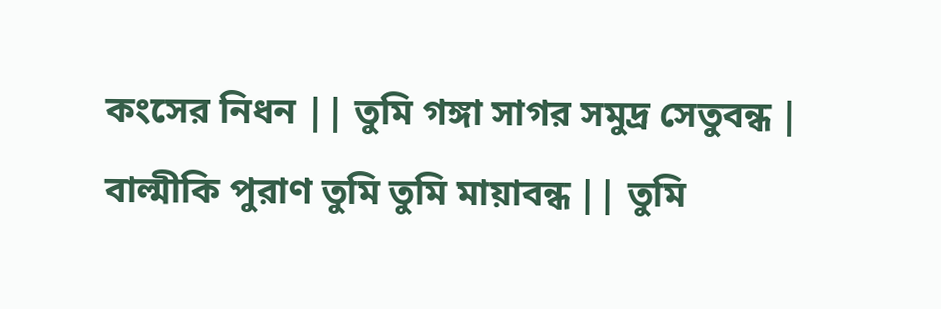কংসের নিধন || তুমি গঙ্গা সাগর সমুদ্র সেতুবন্ধ | বাল্মীকি পুরাণ তুমি তুমি মায়াবন্ধ || তুমি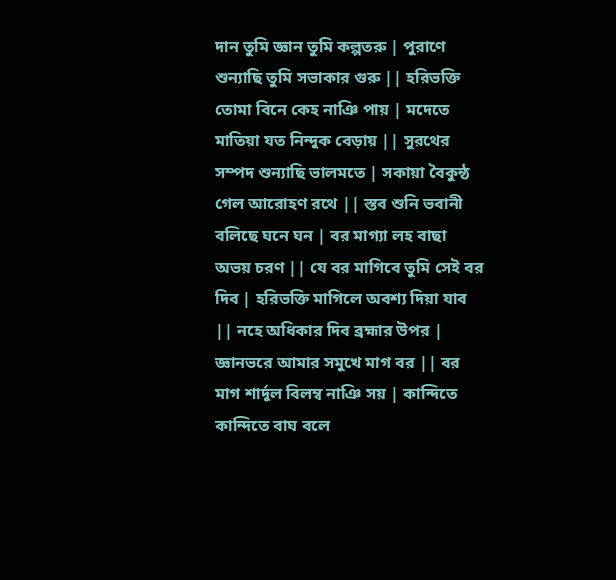দান তুমি জ্ঞান তুমি কল্পতরু | পুরাণে শুন্যাছি তুমি সভাকার গুরু || হরিভক্তি তোমা বিনে কেহ নাঞি পায় | মদেতে মাতিয়া যত নিন্দুক বেড়ায় || সুরথের সম্পদ শুন্যাছি ভালমতে | সকায়া বৈকুন্ঠ গেল আরোহণ রথে || স্তব শুনি ভবানী বলিছে ঘনে ঘন | বর মাগ্যা লহ বাছা অভয় চরণ || যে বর মাগিবে তুমি সেই বর দিব | হরিভক্তি মাগিলে অবশ্য দিয়া যাব || নহে অধিকার দিব ব্রহ্মার উপর | জ্ঞানভরে আমার সমুখে মাগ বর || বর মাগ শার্দূল বিলম্ব নাঞি সয় | কান্দিতে কান্দিতে বাঘ বলে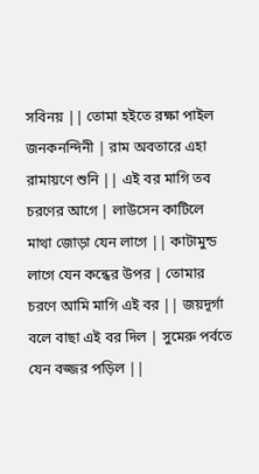সবিনয় || তোমা হইতে রক্ষা পাইল জনকনন্দিনী | রাম অবতারে এহা রামায়ণে শুনি || এই বর মাগি তব চরণের আগে | লাউসেন কাটিলে মাথা জোড়া যেন লাগে || কাটামুন্ড লাগে যেন কন্ধের উপর | তোমার চরণে আমি মাগি এই বর || জয়দূর্গা বলে বাছা এই বর দিল | সুমেরু পর্বতে যেন বজ্জর পড়িল ||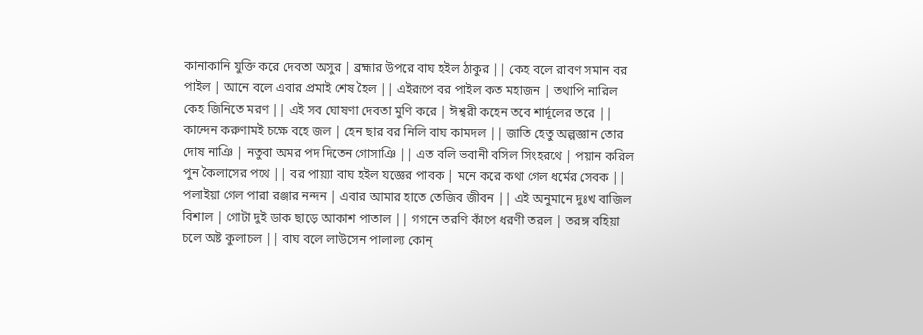কানাকানি যুক্তি করে দেবতা অসুর | ব্রহ্মার উপরে বাঘ হইল ঠাকুর || কেহ বলে রাবণ সমান বর পাইল | আনে বলে এবার প্রমাই শেষ হৈল || এইরূপে বর পাইল কত মহাজন | তথাপি নারিল কেহ জিনিতে মরণ || এই সব ঘোষণা দেবতা মুণি করে | ঈশ্বরী কহেন তবে শার্দূলের তরে || কান্দেন করুণামই চক্ষে বহে জল | হেন ছার বর নিলি বাঘ কামদল || জাতি হেতু অল্পজ্ঞান তোর দোষ নাঞি | নতুবা অমর পদ দিতেন গোসাঞি || এত বলি ভবানী বসিল সিংহরথে | পয়ান করিল পুন কৈলাসের পথে || বর পায়্যা বাঘ হইল যজ্ঞের পাবক | মনে করে কথা গেল ধর্মের সেবক || পলাইয়া গেল পারা রঞ্জার নন্দন | এবার আমার হাতে তেজিব জীবন || এই অনুমানে দুঃখ বাজিল বিশাল | গোটা দুই ডাক ছাড়ে আকাশ পাতাল || গগনে তরণি কাঁপে ধরণী তরল | তরঙ্গ বহিয়া চলে অষ্ট কুলাচল || বাঘ বলে লাউসেন পালাল্য কোন্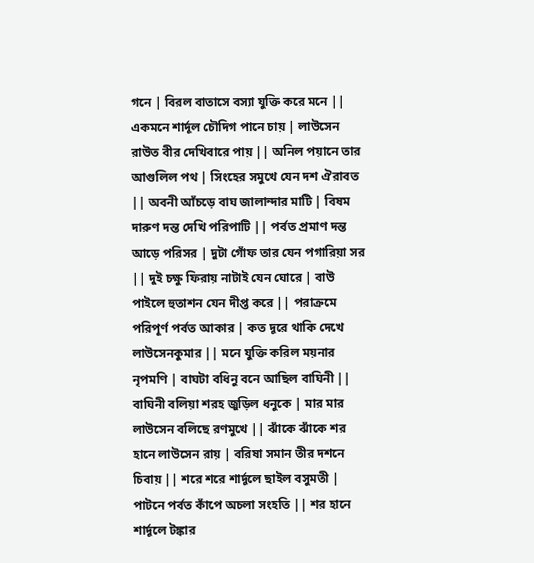গনে | বিরল বাতাসে বস্যা যুক্তি করে মনে || একমনে শার্দূল চৌদিগ পানে চায় | লাউসেন রাউত বীর দেখিবারে পায় || অনিল পয়ানে তার আগুলিল পথ | সিংহের সমুখে যেন দশ ঐরাবত || অবনী আঁচড়ে বাঘ জালান্দার মাটি | বিষম দারুণ দন্ত দেখি পরিপাটি || পর্বত প্রমাণ দন্ত আড়ে পরিসর | দুটা গোঁফ তার যেন পগারিয়া সর || দুই চক্ষু ফিরায় নাটাই যেন ঘোরে | বাউ পাইলে হুতাশন যেন দীপ্ত করে || পরাক্রমে পরিপূর্ণ পর্বত আকার | কত দূরে থাকি দেখে লাউসেনকুমার || মনে যুক্তি করিল ময়নার নৃপমণি | বাঘটা বধিনু বনে আছিল বাঘিনী || বাঘিনী বলিয়া শরহ জুড়িল ধনুকে | মার মার লাউসেন বলিছে রণমুখে || ঝাঁকে ঝাঁকে শর হানে লাউসেন রায় | বরিষা সমান তীর দশনে চিবায় || শরে শরে শার্দূলে ছাইল বসুমতী | পাটনে পর্বত কাঁপে অচলা সংহতি || শর হানে শার্দূলে টঙ্কার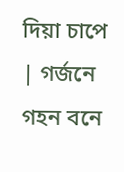দিয়া চাপে | গর্জনে গহন বনে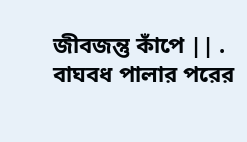জীবজন্তু কাঁপে || . বাঘবধ পালার পরের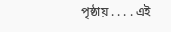পৃষ্ঠায় . . . . এই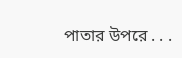পাতার উপরে . . .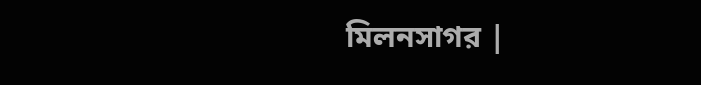মিলনসাগর |